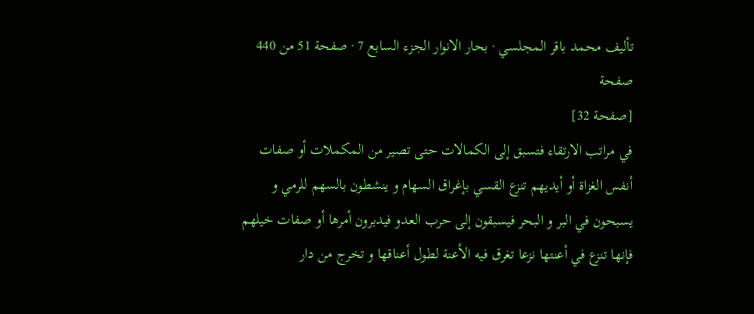تأليف محمد باقر المجلسي · بحار الانوار الجزء السابع 7 · صفحة 51 من 440
صفحة
[صفحة 32]
في مراتب الارتقاء فتسبق إلى الكمالات حتى تصير من المكملات أو صفات أنفس الغزاة أو أيديهم تنزع القسي بإغراق السهام و ينشطون بالسهم للرمي و يسبحون في البر و البحر فيسبقون إلى حرب العدو فيدبرون أمرها أو صفات خيلهم فإنها تنزع في أعنتها نزعا تغرق فيه الأعنة لطول أعناقها و تخرج من دار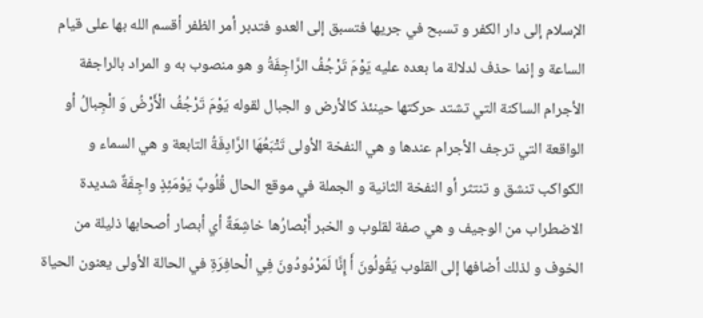الإسلام إلى دار الكفر و تسبح في جريها فتسبق إلى العدو فتدبر أمر الظفر أقسم الله بها على قيام الساعة و إنما حذف لدلالة ما بعده عليه يَوْمَ تَرْجُفُ الرَّاجِفَةُ و هو منصوب به و المراد بالراجفة الأجرام الساكنة التي تشتد حركتها حينئذ كالأرض و الجبال لقوله يَوْمَ تَرْجُفُ الْأَرْضُ وَ الْجِبالُ أو الواقعة التي ترجف الأجرام عندها و هي النفخة الأولى تَتْبَعُهَا الرَّادِفَةُ التابعة و هي السماء و الكواكب تنشق و تنتثر أو النفخة الثانية و الجملة في موقع الحال قُلُوبٌ يَوْمَئِذٍ واجِفَةٌ شديدة الاضطراب من الوجيف و هي صفة لقلوب و الخبر أَبْصارُها خاشِعَةٌ أي أبصار أصحابها ذليلة من الخوف و لذلك أضافها إلى القلوب يَقُولُونَ أَ إِنَّا لَمَرْدُودُونَ فِي الْحافِرَةِ في الحالة الأولى يعنون الحياة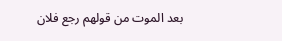بعد الموت من قولهم رجع فلان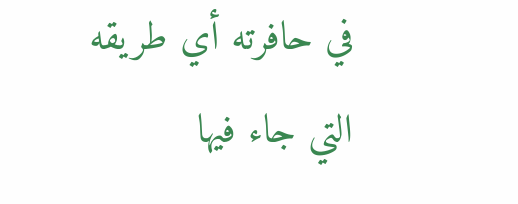في حافرته أي طريقه التي جاء فيها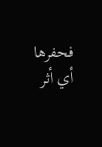فحفرها أي أثر